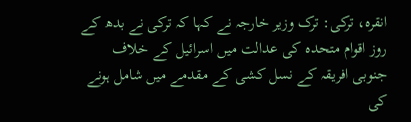انقرہ، ترکی: ترک وزیر خارجہ نے کہا کہ ترکی نے بدھ کے روز اقوام متحدہ کی عدالت میں اسرائیل کے خلاف جنوبی افریقہ کے نسل کشی کے مقدمے میں شامل ہونے کی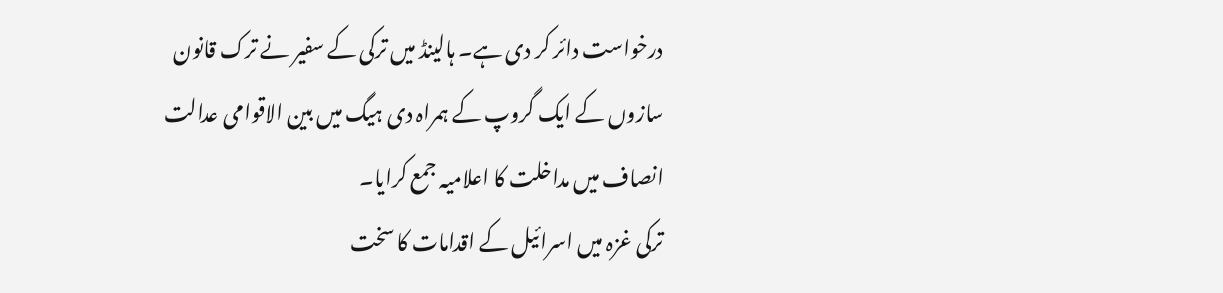درخواست دائر کر دی ہے۔ ہالینڈ میں ترکی کے سفیر نے ترک قانون سازوں کے ایک گروپ کے ہمراہ دی ہیگ میں بین الاقوامی عدالت انصاف میں مداخلت کا اعلامیہ جمع کرایا۔
ترکی غزہ میں اسرائیل کے اقدامات کا سخت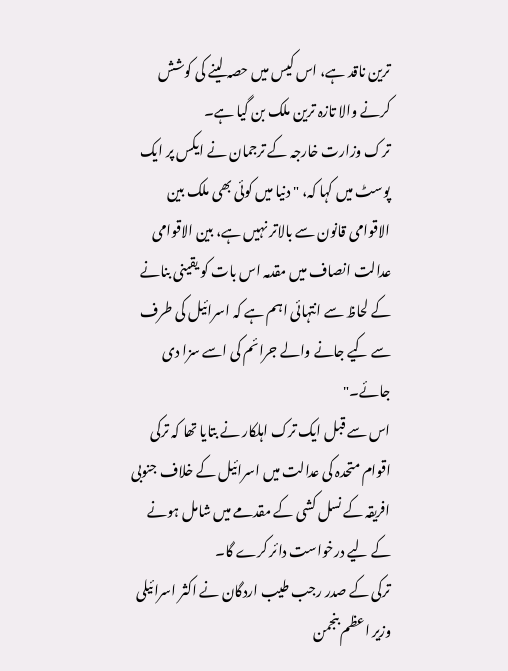ترین ناقد ہے، اس کیس میں حصہ لینے کی کوشش کرنے والا تازہ ترین ملک بن گیا ہے۔
ترک وزارت خارجہ کے ترجمان نے ایکس پر ایک پوسٹ میں کہا کہ، "دنیا میں کوئی بھی ملک بین الاقوامی قانون سے بالاتر نہیں ہے، بین الاقوامی عدالت انصاف میں مقدمہ اس بات کو یقینی بنانے کے لحاظ سے انتہائی اہم ہے کہ اسرائیل کی طرف سے کیے جانے والے جرائم کی اسے سزا دی جائے۔"
اس سے قبل ایک ترک اہلکار نے بتایا تھا کہ ترکی اقوام متحدہ کی عدالت میں اسرائیل کے خلاف جنوبی افریقہ کے نسل کشی کے مقدمے میں شامل ہونے کے لیے درخواست دائر کرے گا۔
ترکی کے صدر رجب طیب اردگان نے اکثر اسرائیلی وزیر اعظم بنجمن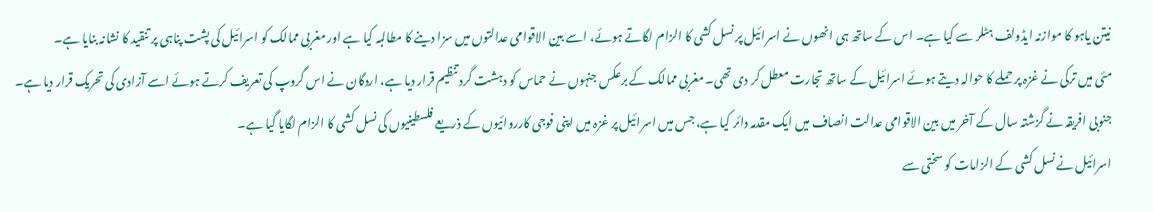نیتن یاہو کا موازنہ ایڈولف ہٹلر سے کیا ہے۔ اس کے ساتھ ہی انھوں نے اسرائیل پر نسل کشی کا الزام لگاتے ہوئے، اسے بین الاقوامی عدالتوں میں سزا دینے کا مطالبہ کیا ہے اور مغربی ممالک کو اسرائیل کی پشت پناہی پر تنقید کا نشانہ بنایا ہے۔
مئی میں ترکی نے غزہ پر حملے کا حوالہ دیتے ہوئے اسرائیل کے ساتھ تجارت معطل کر دی تھی۔ مغربی ممالک کے برعکس جنہوں نے حماس کو دہشت گرد تنظیم قرار دیا ہے، اردگان نے اس گروپ کی تعریف کرتے ہوئے اسے آزادی کی تحریک قرار دیا ہے۔
جنوبی افریقہ نے گزشتہ سال کے آخر میں بین الاقوامی عدالت انصاف میں ایک مقدمہ دائر کیا ہے، جس میں اسرائیل پر غزہ میں اپنی فوجی کارروائیوں کے ذریعے فلسطینیوں کی نسل کشی کا الزام لگایا گیا ہے۔
اسرائیل نے نسل کشی کے الزامات کو سختی سے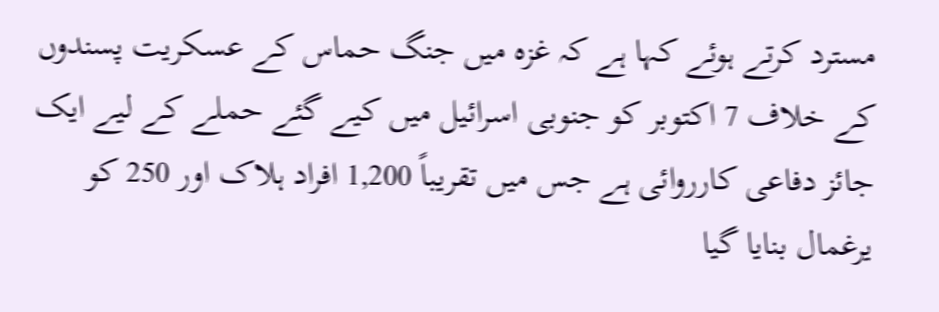مسترد کرتے ہوئے کہا ہے کہ غزہ میں جنگ حماس کے عسکریت پسندوں کے خلاف 7 اکتوبر کو جنوبی اسرائیل میں کیے گئے حملے کے لیے ایک جائز دفاعی کارروائی ہے جس میں تقریباً 1,200 افراد ہلاک اور 250 کو یرغمال بنایا گیا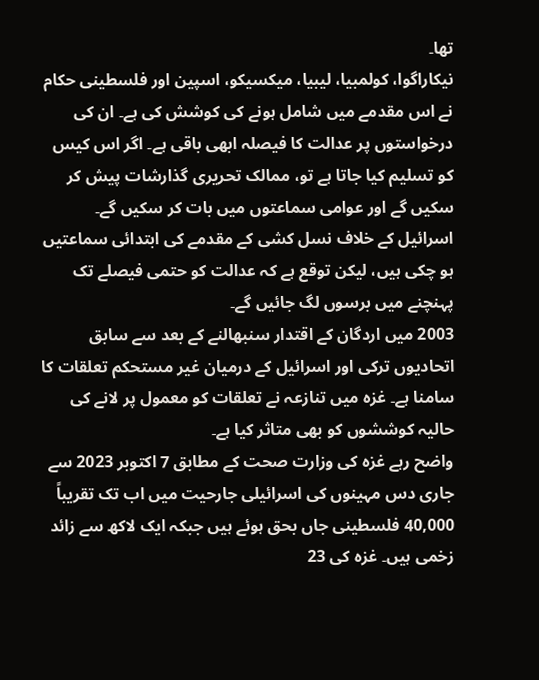تھا۔
نیکاراگوا، کولمبیا، لیبیا، میکسیکو، اسپین اور فلسطینی حکام نے اس مقدمے میں شامل ہونے کی کوشش کی ہے۔ ان کی درخواستوں پر عدالت کا فیصلہ ابھی باقی ہے۔ اگر اس کیس کو تسلیم کیا جاتا ہے تو، ممالک تحریری گذارشات پیش کر سکیں گے اور عوامی سماعتوں میں بات کر سکیں گے۔
اسرائیل کے خلاف نسل کشی کے مقدمے کی ابتدائی سماعتیں ہو چکی ہیں، لیکن توقع ہے کہ عدالت کو حتمی فیصلے تک پہنچنے میں برسوں لگ جائیں گے۔
2003 میں اردگان کے اقتدار سنبھالنے کے بعد سے سابق اتحادیوں ترکی اور اسرائیل کے درمیان غیر مستحکم تعلقات کا سامنا ہے۔ غزہ میں تنازعہ نے تعلقات کو معمول پر لانے کی حالیہ کوششوں کو بھی متاثر کیا ہے۔
واضح رہے غزہ کی وزارت صحت کے مطابق 7 اکتوبر 2023 سے جاری دس مہینوں کی اسرائیلی جارحیت میں اب تک تقریباً 40,000 فلسطینی جاں بحق ہوئے ہیں جبکہ ایک لاکھ سے زائد زخمی ہیں۔ غزہ کی 23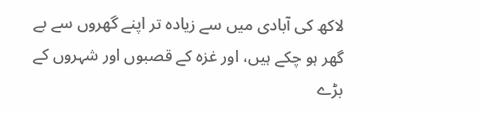لاکھ کی آبادی میں سے زیادہ تر اپنے گھروں سے بے گھر ہو چکے ہیں، اور غزہ کے قصبوں اور شہروں کے بڑے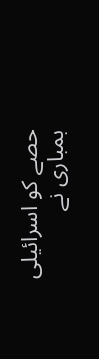حصے کو اسرائیلی بمباری نے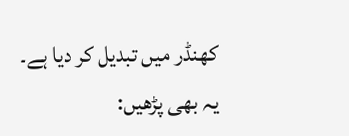کھنڈر میں تبدیل کر دیا ہے۔
یہ بھی پڑھیں: